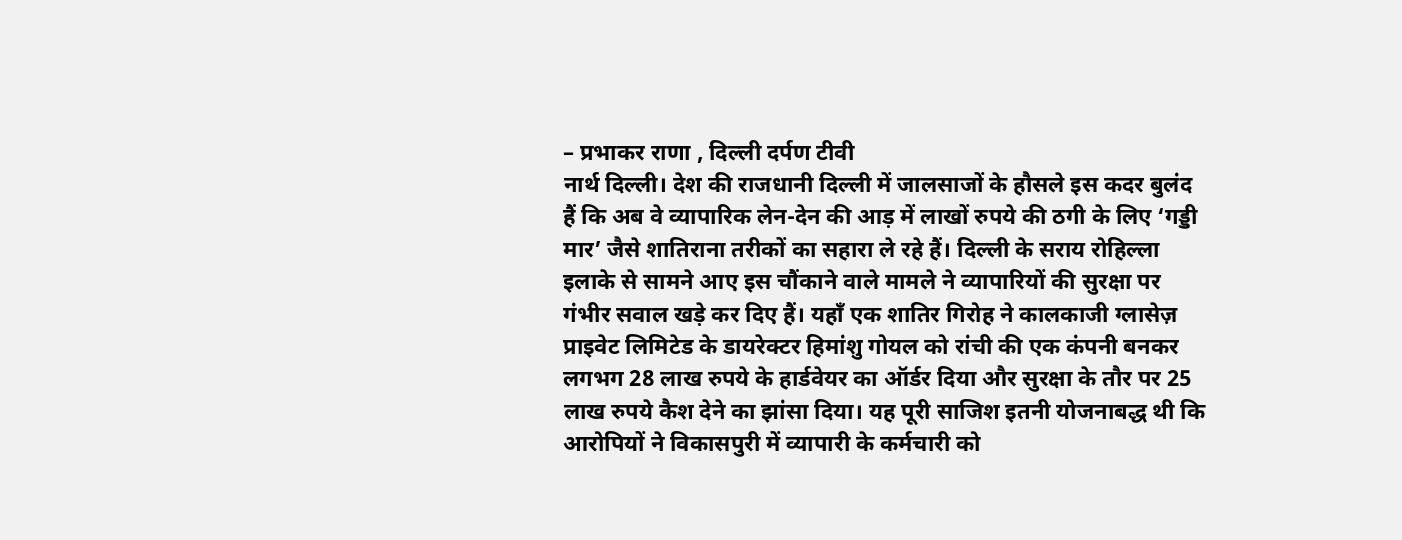– प्रभाकर राणा , दिल्ली दर्पण टीवी
नार्थ दिल्ली। देश की राजधानी दिल्ली में जालसाजों के हौसले इस कदर बुलंद हैं कि अब वे व्यापारिक लेन-देन की आड़ में लाखों रुपये की ठगी के लिए ‘गड्डी मार’ जैसे शातिराना तरीकों का सहारा ले रहे हैं। दिल्ली के सराय रोहिल्ला इलाके से सामने आए इस चौंकाने वाले मामले ने व्यापारियों की सुरक्षा पर गंभीर सवाल खड़े कर दिए हैं। यहाँ एक शातिर गिरोह ने कालकाजी ग्लासेज़ प्राइवेट लिमिटेड के डायरेक्टर हिमांशु गोयल को रांची की एक कंपनी बनकर लगभग 28 लाख रुपये के हार्डवेयर का ऑर्डर दिया और सुरक्षा के तौर पर 25 लाख रुपये कैश देने का झांसा दिया। यह पूरी साजिश इतनी योजनाबद्ध थी कि आरोपियों ने विकासपुरी में व्यापारी के कर्मचारी को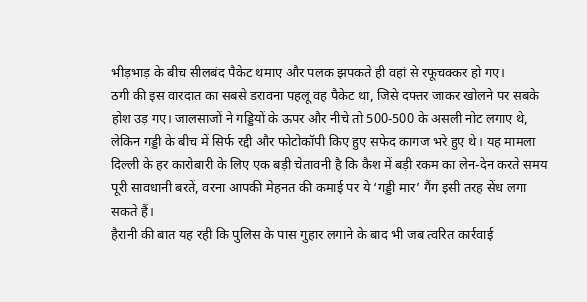भीड़भाड़ के बीच सीलबंद पैकेट थमाए और पलक झपकते ही वहां से रफूचक्कर हो गए।
ठगी की इस वारदात का सबसे डरावना पहलू वह पैकेट था, जिसे दफ्तर जाकर खोलने पर सबके होश उड़ गए। जालसाजों ने गड्डियों के ऊपर और नीचे तो 500-500 के असली नोट लगाए थे, लेकिन गड्डी के बीच में सिर्फ रद्दी और फोटोकॉपी किए हुए सफेद कागज भरे हुए थे। यह मामला दिल्ली के हर कारोबारी के लिए एक बड़ी चेतावनी है कि कैश में बड़ी रकम का लेन-देन करते समय पूरी सावधानी बरतें, वरना आपकी मेहनत की कमाई पर ये ‘गड्डी मार’ गैंग इसी तरह सेंध लगा सकते हैं।
हैरानी की बात यह रही कि पुलिस के पास गुहार लगाने के बाद भी जब त्वरित कार्रवाई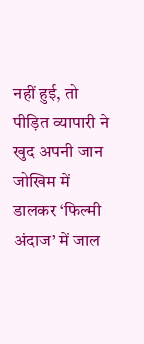नहीं हुई, तो पीड़ित व्यापारी ने खुद अपनी जान जोखिम में डालकर ‘फिल्मी अंदाज’ में जाल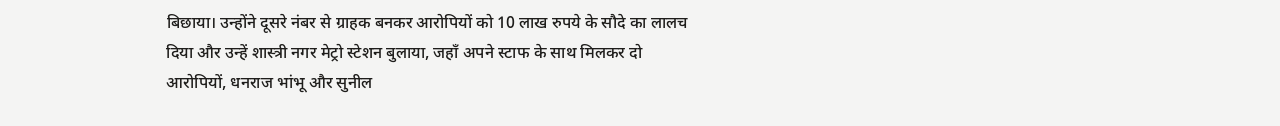बिछाया। उन्होंने दूसरे नंबर से ग्राहक बनकर आरोपियों को 10 लाख रुपये के सौदे का लालच दिया और उन्हें शास्त्री नगर मेट्रो स्टेशन बुलाया, जहाँ अपने स्टाफ के साथ मिलकर दो आरोपियों, धनराज भांभू और सुनील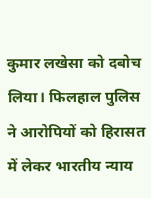कुमार लखेसा को दबोच लिया। फिलहाल पुलिस ने आरोपियों को हिरासत में लेकर भारतीय न्याय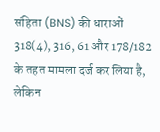संहिता (BNS) की धाराओं 318(4), 316, 61 और 178/182 के तहत मामला दर्ज कर लिया है, लेकिन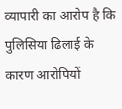व्यापारी का आरोप है कि पुलिसिया ढिलाई के कारण आरोपियों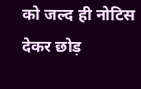को जल्द ही नोटिस देकर छोड़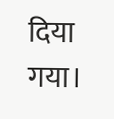दिया गया।